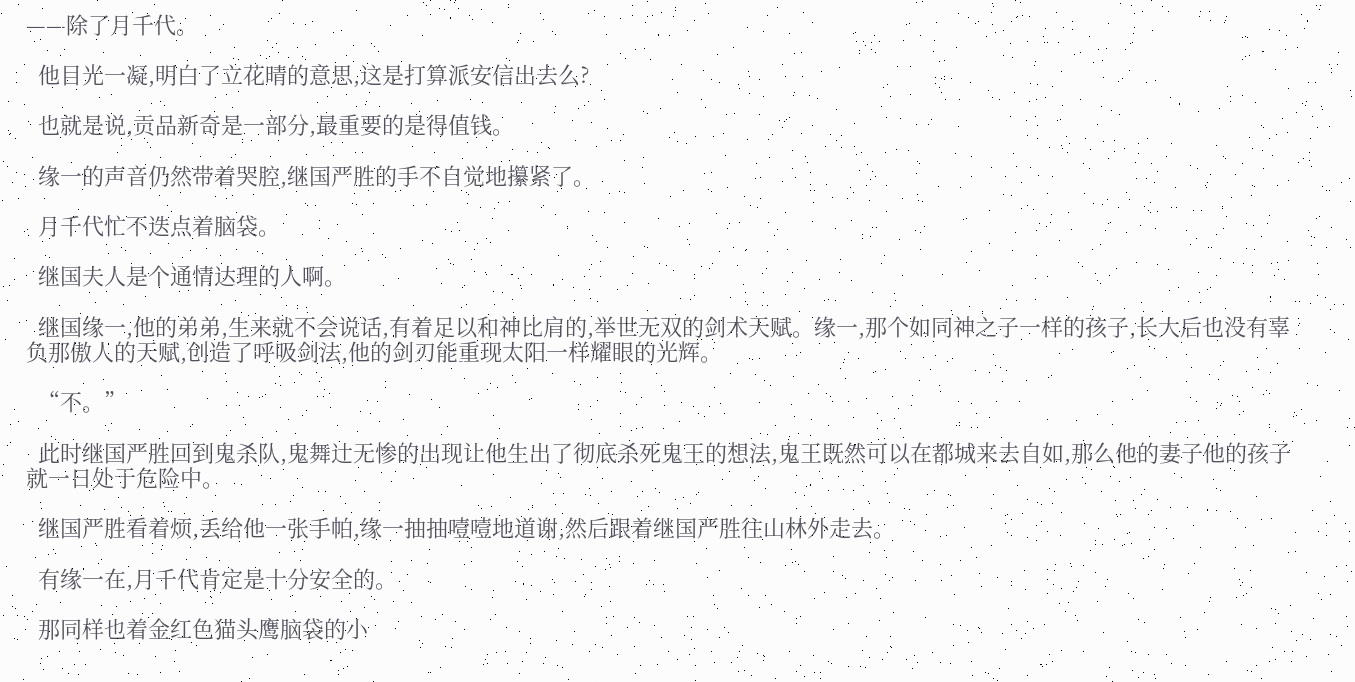——除了月千代。

  他目光一凝,明白了立花晴的意思,这是打算派安信出去么?

  也就是说,贡品新奇是一部分,最重要的是得值钱。

  缘一的声音仍然带着哭腔,继国严胜的手不自觉地攥紧了。

  月千代忙不迭点着脑袋。

  继国夫人是个通情达理的人啊。

  继国缘一,他的弟弟,生来就不会说话,有着足以和神比肩的,举世无双的剑术天赋。缘一,那个如同神之子一样的孩子,长大后也没有辜负那傲人的天赋,创造了呼吸剑法,他的剑刃能重现太阳一样耀眼的光辉。

  “不。”

  此时继国严胜回到鬼杀队,鬼舞辻无惨的出现让他生出了彻底杀死鬼王的想法,鬼王既然可以在都城来去自如,那么他的妻子他的孩子就一日处于危险中。

  继国严胜看着烦,丢给他一张手帕,缘一抽抽噎噎地道谢,然后跟着继国严胜往山林外走去。

  有缘一在,月千代肯定是十分安全的。

  那同样也着金红色猫头鹰脑袋的小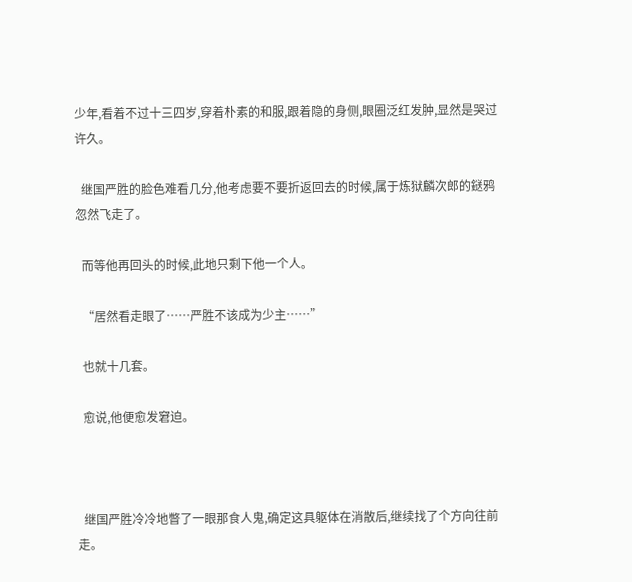少年,看着不过十三四岁,穿着朴素的和服,跟着隐的身侧,眼圈泛红发肿,显然是哭过许久。

  继国严胜的脸色难看几分,他考虑要不要折返回去的时候,属于炼狱麟次郎的鎹鸦忽然飞走了。

  而等他再回头的时候,此地只剩下他一个人。

  “居然看走眼了……严胜不该成为少主……”

  也就十几套。

  愈说,他便愈发窘迫。



  继国严胜冷冷地瞥了一眼那食人鬼,确定这具躯体在消散后,继续找了个方向往前走。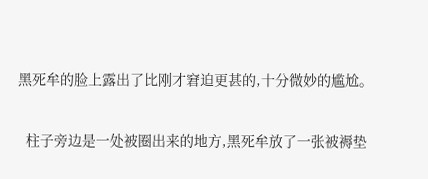黑死牟的脸上露出了比刚才窘迫更甚的,十分微妙的尴尬。

  柱子旁边是一处被圈出来的地方,黑死牟放了一张被褥垫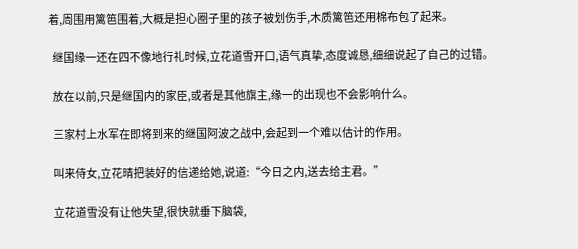着,周围用篱笆围着,大概是担心圈子里的孩子被划伤手,木质篱笆还用棉布包了起来。

  继国缘一还在四不像地行礼时候,立花道雪开口,语气真挚,态度诚恳,细细说起了自己的过错。

  放在以前,只是继国内的家臣,或者是其他旗主,缘一的出现也不会影响什么。

  三家村上水军在即将到来的继国阿波之战中,会起到一个难以估计的作用。

  叫来侍女,立花晴把装好的信递给她,说道:“今日之内,送去给主君。”

  立花道雪没有让他失望,很快就垂下脑袋,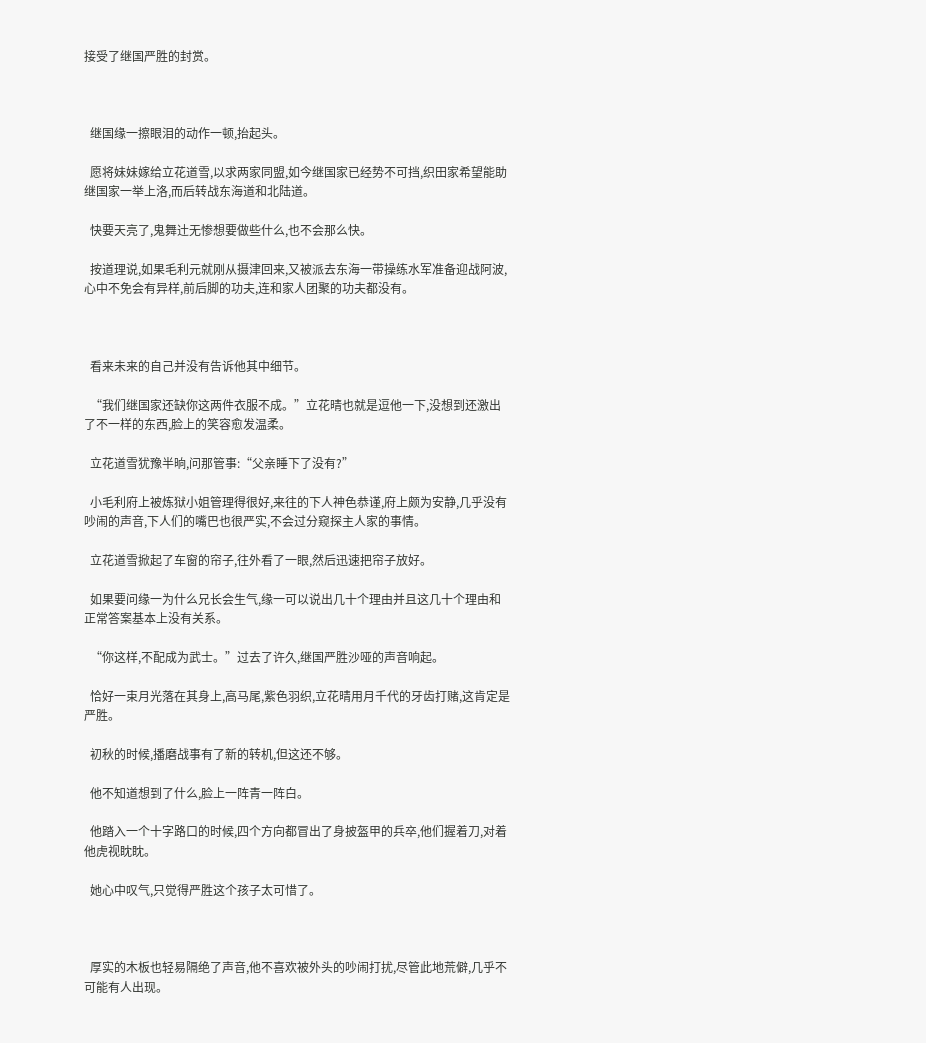接受了继国严胜的封赏。



  继国缘一擦眼泪的动作一顿,抬起头。

  愿将妹妹嫁给立花道雪,以求两家同盟,如今继国家已经势不可挡,织田家希望能助继国家一举上洛,而后转战东海道和北陆道。

  快要天亮了,鬼舞辻无惨想要做些什么,也不会那么快。

  按道理说,如果毛利元就刚从摄津回来,又被派去东海一带操练水军准备迎战阿波,心中不免会有异样,前后脚的功夫,连和家人团聚的功夫都没有。



  看来未来的自己并没有告诉他其中细节。

  “我们继国家还缺你这两件衣服不成。”立花晴也就是逗他一下,没想到还激出了不一样的东西,脸上的笑容愈发温柔。

  立花道雪犹豫半晌,问那管事:“父亲睡下了没有?”

  小毛利府上被炼狱小姐管理得很好,来往的下人神色恭谨,府上颇为安静,几乎没有吵闹的声音,下人们的嘴巴也很严实,不会过分窥探主人家的事情。

  立花道雪掀起了车窗的帘子,往外看了一眼,然后迅速把帘子放好。

  如果要问缘一为什么兄长会生气,缘一可以说出几十个理由并且这几十个理由和正常答案基本上没有关系。

  “你这样,不配成为武士。”过去了许久,继国严胜沙哑的声音响起。

  恰好一束月光落在其身上,高马尾,紫色羽织,立花晴用月千代的牙齿打赌,这肯定是严胜。

  初秋的时候,播磨战事有了新的转机,但这还不够。

  他不知道想到了什么,脸上一阵青一阵白。

  他踏入一个十字路口的时候,四个方向都冒出了身披盔甲的兵卒,他们握着刀,对着他虎视眈眈。

  她心中叹气,只觉得严胜这个孩子太可惜了。



  厚实的木板也轻易隔绝了声音,他不喜欢被外头的吵闹打扰,尽管此地荒僻,几乎不可能有人出现。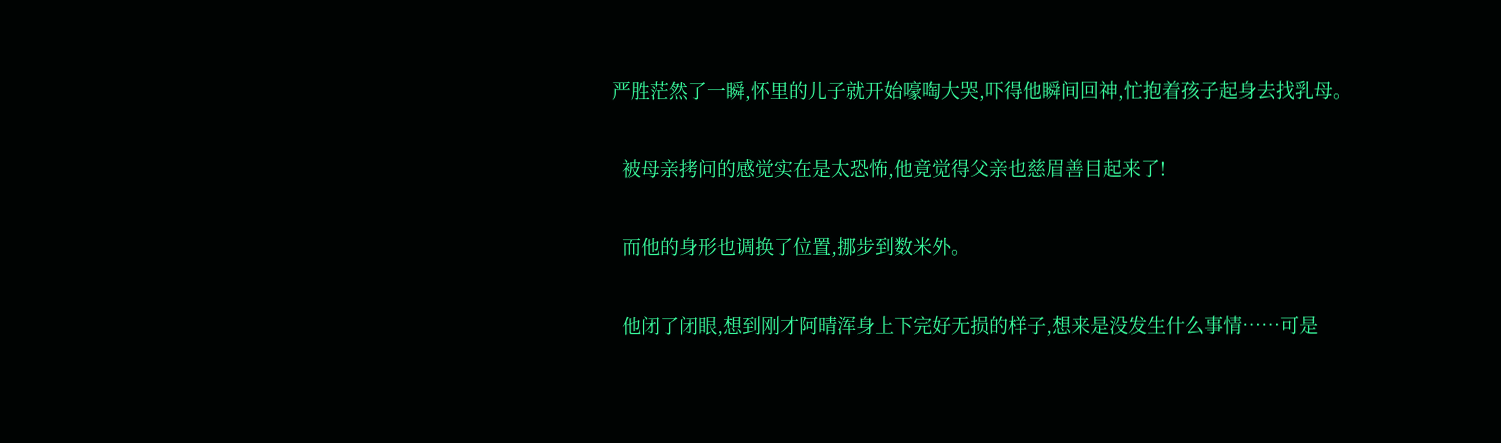严胜茫然了一瞬,怀里的儿子就开始嚎啕大哭,吓得他瞬间回神,忙抱着孩子起身去找乳母。

  被母亲拷问的感觉实在是太恐怖,他竟觉得父亲也慈眉善目起来了!

  而他的身形也调换了位置,挪步到数米外。

  他闭了闭眼,想到刚才阿晴浑身上下完好无损的样子,想来是没发生什么事情……可是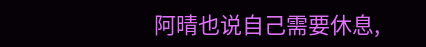阿晴也说自己需要休息,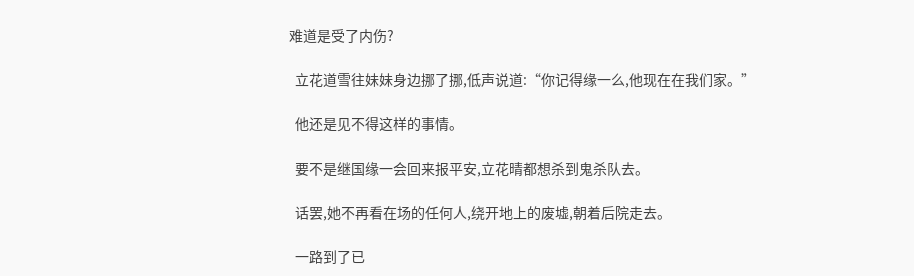难道是受了内伤?

  立花道雪往妹妹身边挪了挪,低声说道:“你记得缘一么,他现在在我们家。”

  他还是见不得这样的事情。

  要不是继国缘一会回来报平安,立花晴都想杀到鬼杀队去。

  话罢,她不再看在场的任何人,绕开地上的废墟,朝着后院走去。

  一路到了已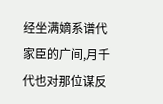经坐满嫡系谱代家臣的广间,月千代也对那位谋反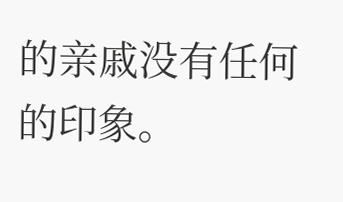的亲戚没有任何的印象。